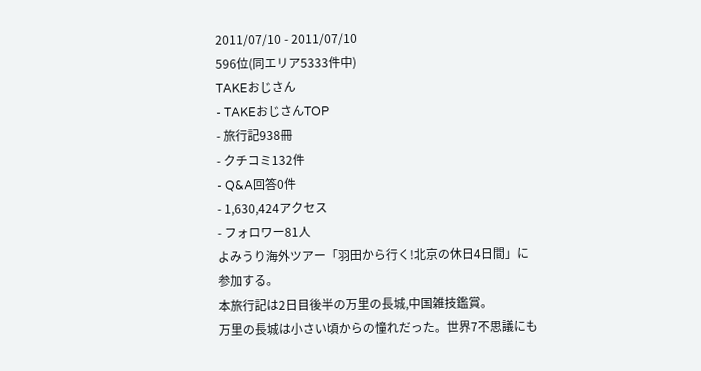2011/07/10 - 2011/07/10
596位(同エリア5333件中)
TAKEおじさん
- TAKEおじさんTOP
- 旅行記938冊
- クチコミ132件
- Q&A回答0件
- 1,630,424アクセス
- フォロワー81人
よみうり海外ツアー「羽田から行く!北京の休日4日間」に参加する。
本旅行記は2日目後半の万里の長城,中国雑技鑑賞。
万里の長城は小さい頃からの憧れだった。世界7不思議にも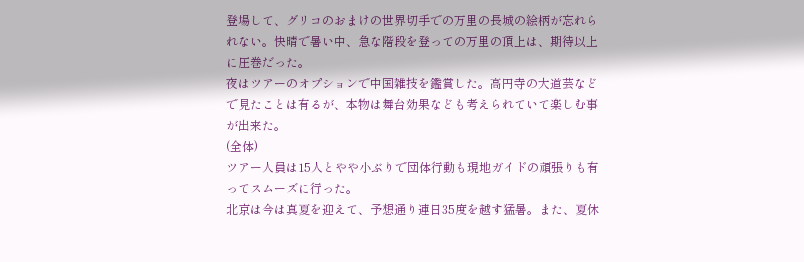登場して、グリコのおまけの世界切手での万里の長城の絵柄が忘れられない。快晴で暑い中、急な階段を登っての万里の頂上は、期待以上に圧巻だった。
夜はツアーのオプションで中国雑技を鑑賞した。高円寺の大道芸などで見たことは有るが、本物は舞台効果なども考えられていて楽しむ事が出来た。
(全体)
ツアー人員は15人とやや小ぶりで団体行動も現地ガイドの頑張りも有ってスムーズに行った。
北京は今は真夏を迎えて、予想通り連日35度を越す猛暑。また、夏休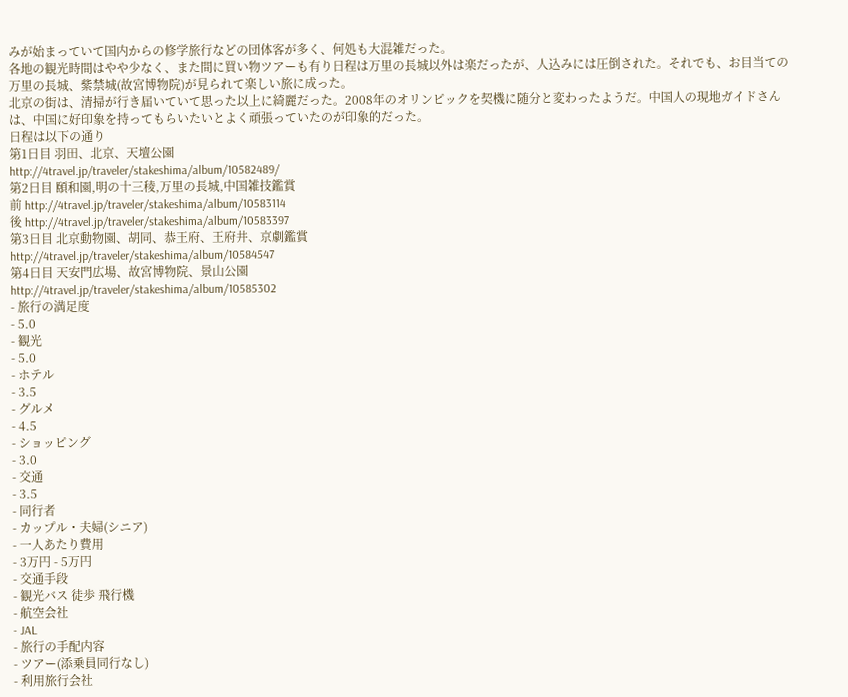みが始まっていて国内からの修学旅行などの団体客が多く、何処も大混雑だった。
各地の観光時間はやや少なく、また間に買い物ツアーも有り日程は万里の長城以外は楽だったが、人込みには圧倒された。それでも、お目当ての万里の長城、紫禁城(故宮博物院)が見られて楽しい旅に成った。
北京の街は、清掃が行き届いていて思った以上に綺麗だった。2008年のオリンピックを契機に随分と変わったようだ。中国人の現地ガイドさんは、中国に好印象を持ってもらいたいとよく頑張っていたのが印象的だった。
日程は以下の通り
第1日目 羽田、北京、天壇公園
http://4travel.jp/traveler/stakeshima/album/10582489/
第2日目 頤和園,明の十三稜,万里の長城,中国雑技鑑賞
前 http://4travel.jp/traveler/stakeshima/album/10583114
後 http://4travel.jp/traveler/stakeshima/album/10583397
第3日目 北京動物園、胡同、恭王府、王府井、京劇鑑賞
http://4travel.jp/traveler/stakeshima/album/10584547
第4日目 天安門広場、故宮博物院、景山公園
http://4travel.jp/traveler/stakeshima/album/10585302
- 旅行の満足度
- 5.0
- 観光
- 5.0
- ホテル
- 3.5
- グルメ
- 4.5
- ショッピング
- 3.0
- 交通
- 3.5
- 同行者
- カップル・夫婦(シニア)
- 一人あたり費用
- 3万円 - 5万円
- 交通手段
- 観光バス 徒歩 飛行機
- 航空会社
- JAL
- 旅行の手配内容
- ツアー(添乗員同行なし)
- 利用旅行会社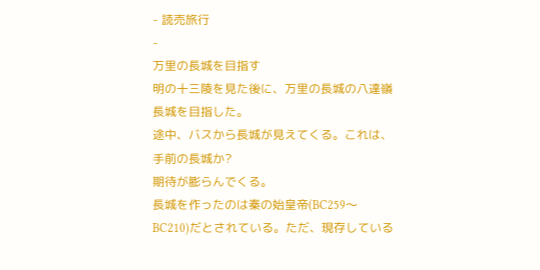- 読売旅行
-
万里の長城を目指す
明の十三陵を見た後に、万里の長城の八達嶺長城を目指した。
途中、バスから長城が見えてくる。これは、手前の長城か?
期待が膨らんでくる。
長城を作ったのは秦の始皇帝(BC259〜BC210)だとされている。ただ、現存している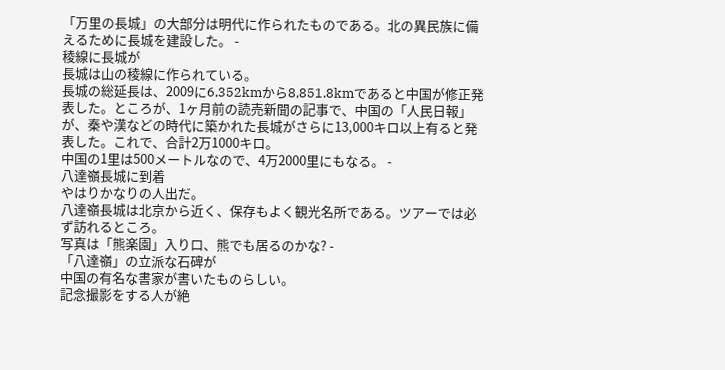「万里の長城」の大部分は明代に作られたものである。北の異民族に備えるために長城を建設した。 -
稜線に長城が
長城は山の稜線に作られている。
長城の総延長は、2009に6,352kmから8,851.8kmであると中国が修正発表した。ところが、1ヶ月前の読売新聞の記事で、中国の「人民日報」が、秦や漢などの時代に築かれた長城がさらに13,000キロ以上有ると発表した。これで、合計2万1000キロ。
中国の1里は500メートルなので、4万2000里にもなる。 -
八達嶺長城に到着
やはりかなりの人出だ。
八達嶺長城は北京から近く、保存もよく観光名所である。ツアーでは必ず訪れるところ。
写真は「熊楽園」入り口、熊でも居るのかな? -
「八達嶺」の立派な石碑が
中国の有名な書家が書いたものらしい。
記念撮影をする人が絶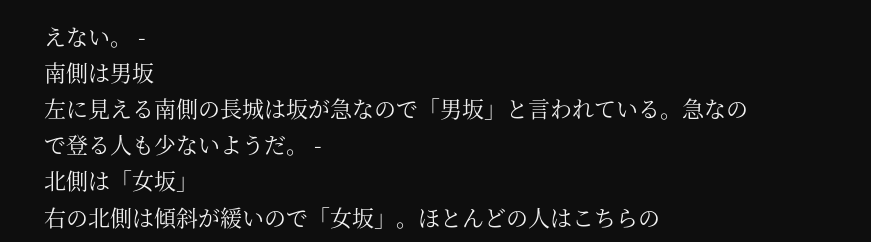えない。 -
南側は男坂
左に見える南側の長城は坂が急なので「男坂」と言われている。急なので登る人も少ないようだ。 -
北側は「女坂」
右の北側は傾斜が緩いので「女坂」。ほとんどの人はこちらの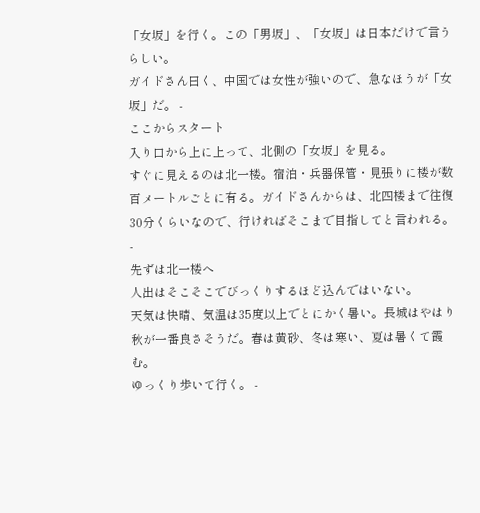「女坂」を行く。この「男坂」、「女坂」は日本だけで言うらしい。
ガイドさん曰く、中国では女性が強いので、急なほうが「女坂」だ。 -
ここからスタート
入り口から上に上って、北側の「女坂」を見る。
すぐに見えるのは北一楼。宿泊・兵器保管・見張りに楼が数百メートルごとに有る。ガイドさんからは、北四楼まで往復30分くらいなので、行ければそこまで目指してと言われる。 -
先ずは北一楼へ
人出はそこそこでびっくりするほど込んではいない。
天気は快晴、気温は35度以上でとにかく暑い。長城はやはり秋が一番良さそうだ。春は黄砂、冬は寒い、夏は暑くて霞む。
ゆっくり歩いて行く。 -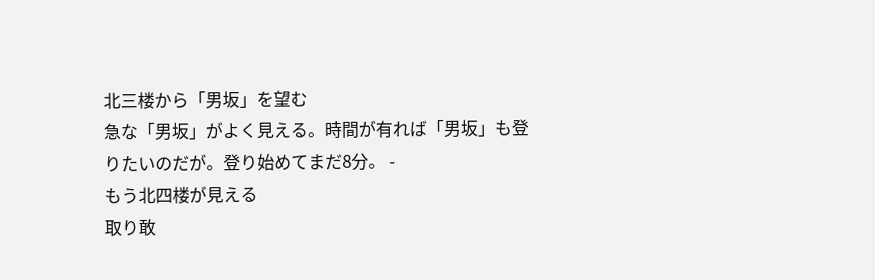北三楼から「男坂」を望む
急な「男坂」がよく見える。時間が有れば「男坂」も登りたいのだが。登り始めてまだ8分。 -
もう北四楼が見える
取り敢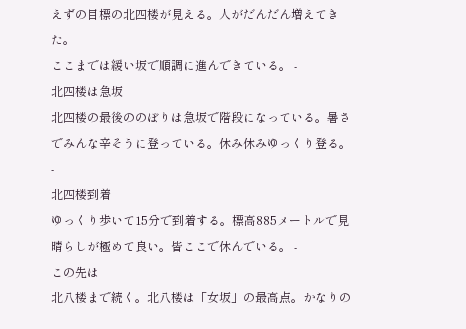えずの目標の北四楼が見える。人がだんだん増えてきた。
ここまでは緩い坂で順調に進んできている。 -
北四楼は急坂
北四楼の最後ののぼりは急坂で階段になっている。暑さでみんな辛そうに登っている。休み休みゆっくり登る。 -
北四楼到着
ゆっくり歩いて15分で到着する。標高885メートルで見晴らしが極めて良い。皆ここで休んでいる。 -
この先は
北八楼まで続く。北八楼は「女坂」の最高点。かなりの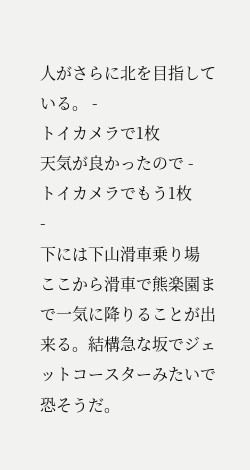人がさらに北を目指している。 -
トイカメラで1枚
天気が良かったので -
トイカメラでもう1枚
-
下には下山滑車乗り場
ここから滑車で熊楽園まで一気に降りることが出来る。結構急な坂でジェットコースターみたいで恐そうだ。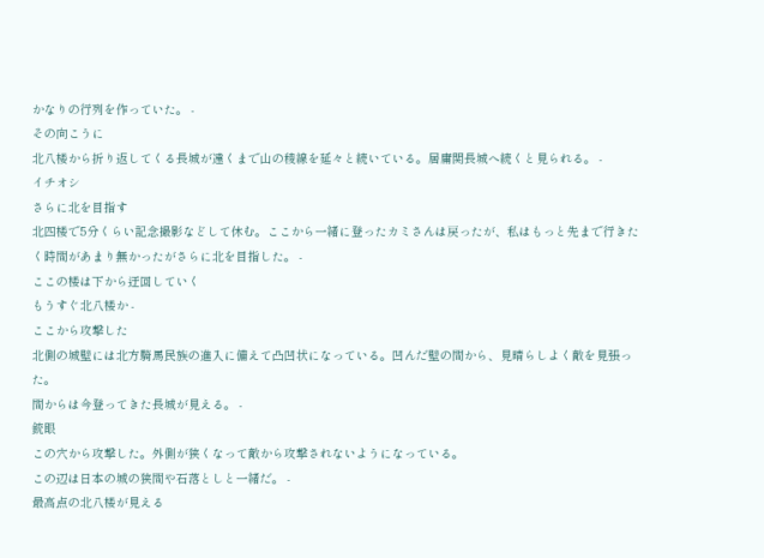かなりの行列を作っていた。 -
その向こうに
北八楼から折り返してくる長城が遠くまで山の稜線を延々と続いている。居庸関長城へ続くと見られる。 -
イチオシ
さらに北を目指す
北四楼で5分くらい記念撮影などして休む。ここから一緒に登ったカミさんは戻ったが、私はもっと先まで行きたく時間があまり無かったがさらに北を目指した。 -
ここの楼は下から迂回していく
もうすぐ北八楼か -
ここから攻撃した
北側の城壁には北方騎馬民族の進入に備えて凸凹状になっている。凹んだ壁の間から、見晴らしよく敵を見張った。
間からは今登ってきた長城が見える。 -
銃眼
この穴から攻撃した。外側が狭くなって敵から攻撃されないようになっている。
この辺は日本の城の狭間や石落としと一緒だ。 -
最高点の北八楼が見える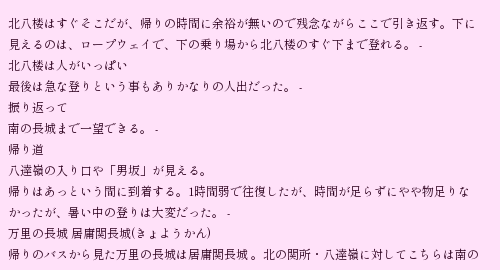北八楼はすぐそこだが、帰りの時間に余裕が無いので残念ながらここで引き返す。下に見えるのは、ロープウェイで、下の乗り場から北八楼のすぐ下まで登れる。 -
北八楼は人がいっぱい
最後は急な登りという事もありかなりの人出だった。 -
振り返って
南の長城まで一望できる。 -
帰り道
八達嶺の入り口や「男坂」が見える。
帰りはあっという間に到着する。1時間弱で往復したが、時間が足らずにやや物足りなかったが、暑い中の登りは大変だった。 -
万里の長城 居庸関長城(きょようかん)
帰りのバスから見た万里の長城は居庸関長城 。北の関所・八達嶺に対してこちらは南の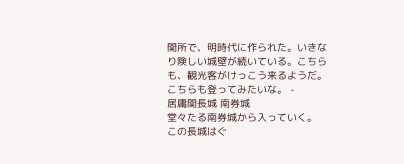関所で、明時代に作られた。いきなり険しい城壁が続いている。こちらも、観光客がけっこう来るようだ。
こちらも登ってみたいな。 -
居庸関長城 南券城
堂々たる南券城から入っていく。
この長城はぐ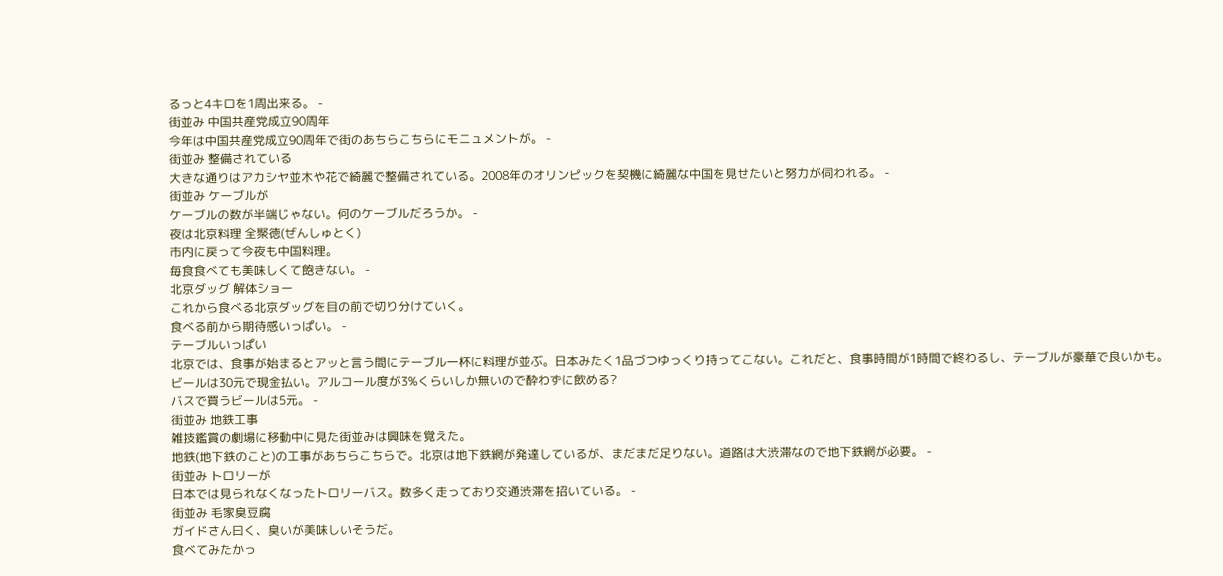るっと4キロを1周出来る。 -
街並み 中国共産党成立90周年
今年は中国共産党成立90周年で街のあちらこちらにモニュメントが。 -
街並み 整備されている
大きな通りはアカシヤ並木や花で綺麗で整備されている。2008年のオリンピックを契機に綺麗な中国を見せたいと努力が伺われる。 -
街並み ケーブルが
ケーブルの数が半端じゃない。何のケーブルだろうか。 -
夜は北京料理 全聚徳(ぜんしゅとく)
市内に戻って今夜も中国料理。
毎食食べても美味しくて飽きない。 -
北京ダッグ 解体ショー
これから食べる北京ダッグを目の前で切り分けていく。
食べる前から期待感いっぱい。 -
テーブルいっぱい
北京では、食事が始まるとアッと言う間にテーブル一杯に料理が並ぶ。日本みたく1品づつゆっくり持ってこない。これだと、食事時間が1時間で終わるし、テーブルが豪華で良いかも。
ビールは30元で現金払い。アルコール度が3%くらいしか無いので酔わずに飲める?
バスで買うビールは5元。 -
街並み 地鉄工事
雑技鑑賞の劇場に移動中に見た街並みは興味を覚えた。
地鉄(地下鉄のこと)の工事があちらこちらで。北京は地下鉄網が発達しているが、まだまだ足りない。道路は大渋滞なので地下鉄網が必要。 -
街並み トロリーが
日本では見られなくなったトロリーバス。数多く走っており交通渋滞を招いている。 -
街並み 毛家臭豆腐
ガイドさん曰く、臭いが美味しいそうだ。
食べてみたかっ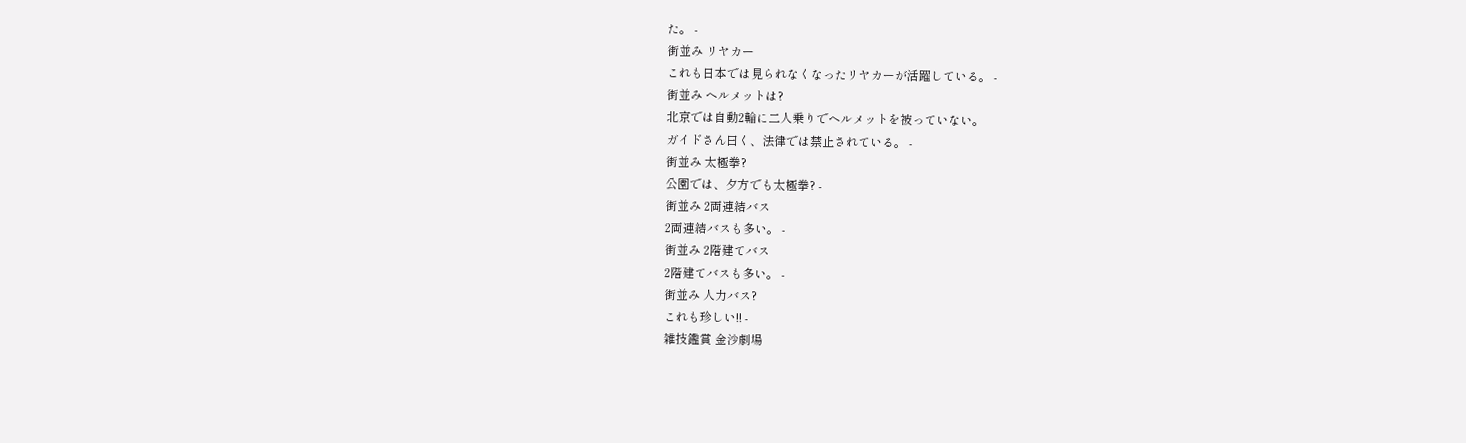た。 -
街並み リヤカー
これも日本では見られなくなったリヤカーが活躍している。 -
街並み ヘルメットは?
北京では自動2輪に二人乗りでヘルメットを被っていない。
ガイドさん曰く、法律では禁止されている。 -
街並み 太極拳?
公園では、夕方でも太極拳? -
街並み 2両連結バス
2両連結バスも多い。 -
街並み 2階建てバス
2階建てバスも多い。 -
街並み 人力バス?
これも珍しい!! -
雑技鑑賞 金沙劇場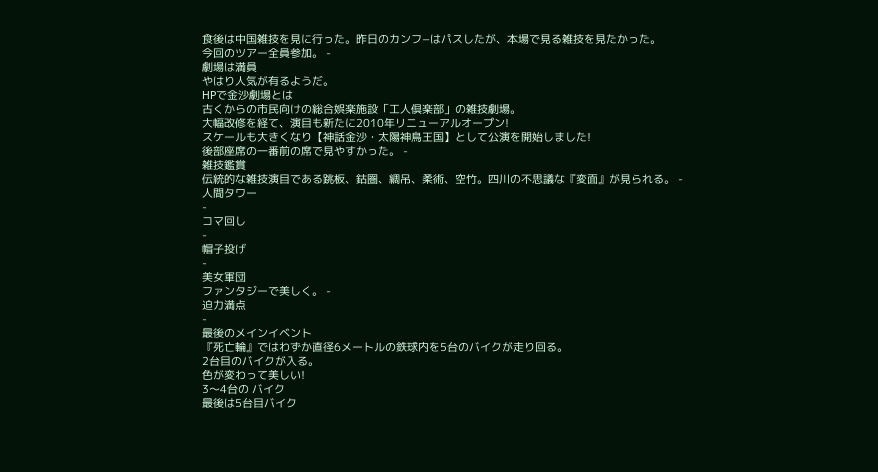食後は中国雑技を見に行った。昨日のカンフ−はパスしたが、本場で見る雑技を見たかった。
今回のツアー全員参加。 -
劇場は満員
やはり人気が有るようだ。
HPで金沙劇場とは
古くからの市民向けの総合娯楽施設「工人倶楽部」の雑技劇場。
大幅改修を経て、演目も新たに2010年リニューアルオープン!
スケールも大きくなり【神話金沙・太陽神鳥王国】として公演を開始しました!
後部座席の一番前の席で見やすかった。 -
雑技鑑賞
伝統的な雑技演目である跳板、鈷圏、綢吊、柔術、空竹。四川の不思議な『変面』が見られる。 -
人間タワー
-
コマ回し
-
帽子投げ
-
美女軍団
ファンタジーで美しく。 -
迫力満点
-
最後のメインイベント
『死亡輪』ではわずか直径6メートルの鉄球内を5台のバイクが走り回る。
2台目のバイクが入る。
色が変わって美しい!
3〜4台の バイク
最後は5台目バイク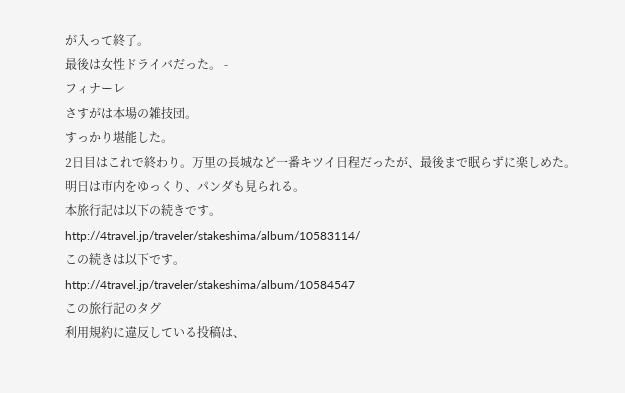が入って終了。
最後は女性ドライバだった。 -
フィナーレ
さすがは本場の雑技団。
すっかり堪能した。
2日目はこれで終わり。万里の長城など一番キツイ日程だったが、最後まで眠らずに楽しめた。
明日は市内をゆっくり、パンダも見られる。
本旅行記は以下の続きです。
http://4travel.jp/traveler/stakeshima/album/10583114/
この続きは以下です。
http://4travel.jp/traveler/stakeshima/album/10584547
この旅行記のタグ
利用規約に違反している投稿は、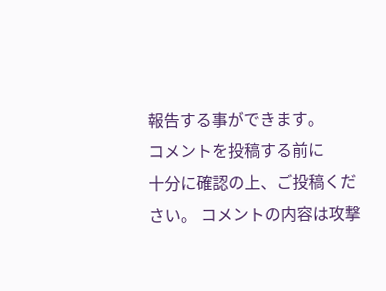報告する事ができます。
コメントを投稿する前に
十分に確認の上、ご投稿ください。 コメントの内容は攻撃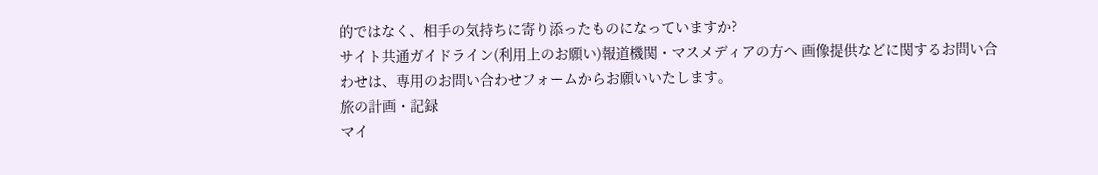的ではなく、相手の気持ちに寄り添ったものになっていますか?
サイト共通ガイドライン(利用上のお願い)報道機関・マスメディアの方へ 画像提供などに関するお問い合わせは、専用のお問い合わせフォームからお願いいたします。
旅の計画・記録
マイ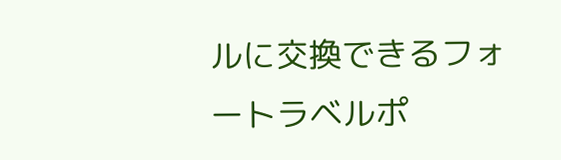ルに交換できるフォートラベルポ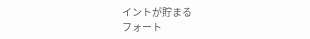イントが貯まる
フォート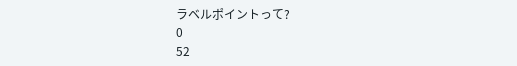ラベルポイントって?
0
52